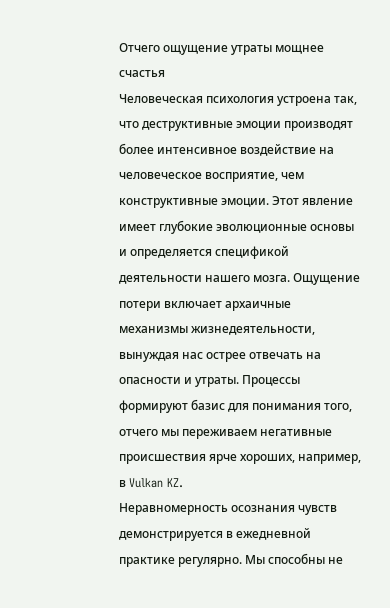Отчего ощущение утраты мощнее счастья
Человеческая психология устроена так, что деструктивные эмоции производят более интенсивное воздействие на человеческое восприятие, чем конструктивные эмоции. Этот явление имеет глубокие эволюционные основы и определяется спецификой деятельности нашего мозга. Ощущение потери включает архаичные механизмы жизнедеятельности, вынуждая нас острее отвечать на опасности и утраты. Процессы формируют базис для понимания того, отчего мы переживаем негативные происшествия ярче хороших, например, в Vulkan KZ.
Неравномерность осознания чувств демонстрируется в ежедневной практике регулярно. Мы способны не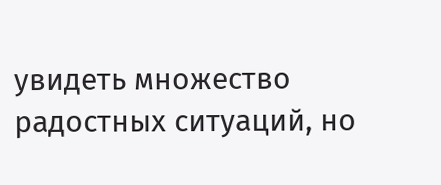увидеть множество радостных ситуаций, но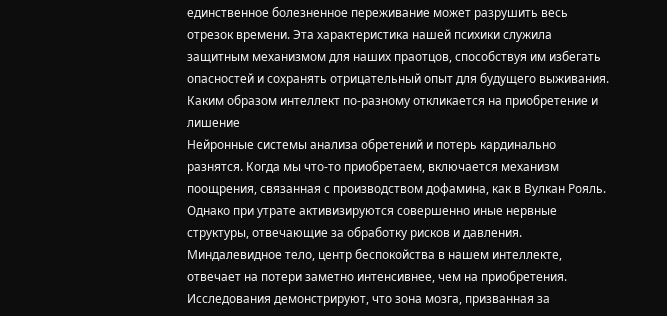единственное болезненное переживание может разрушить весь отрезок времени. Эта характеристика нашей психики служила защитным механизмом для наших праотцов, способствуя им избегать опасностей и сохранять отрицательный опыт для будущего выживания.
Каким образом интеллект по-разному откликается на приобретение и лишение
Нейронные системы анализа обретений и потерь кардинально разнятся. Когда мы что-то приобретаем, включается механизм поощрения, связанная с производством дофамина, как в Вулкан Рояль. Однако при утрате активизируются совершенно иные нервные структуры, отвечающие за обработку рисков и давления. Миндалевидное тело, центр беспокойства в нашем интеллекте, отвечает на потери заметно интенсивнее, чем на приобретения.
Исследования демонстрируют, что зона мозга, призванная за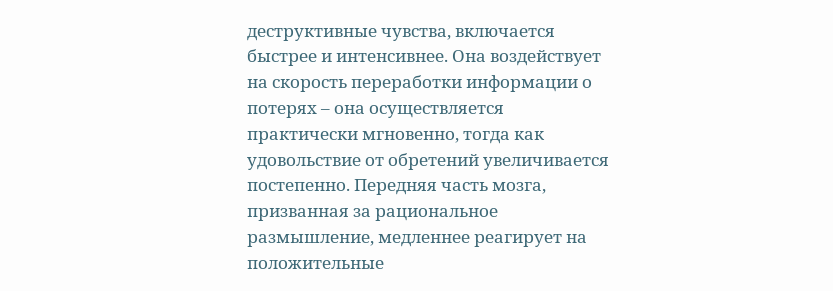деструктивные чувства, включается быстрее и интенсивнее. Она воздействует на скорость переработки информации о потерях – она осуществляется практически мгновенно, тогда как удовольствие от обретений увеличивается постепенно. Передняя часть мозга, призванная за рациональное размышление, медленнее реагирует на положительные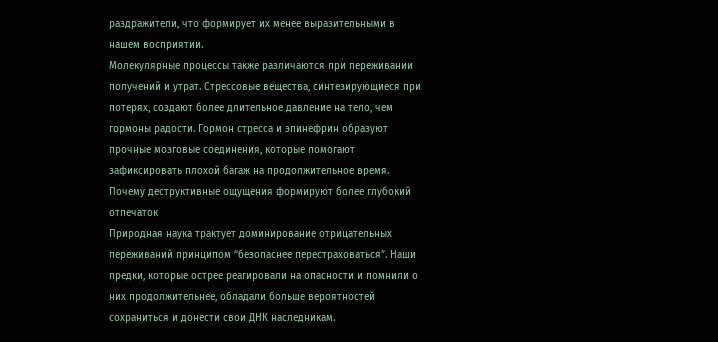раздражители, что формирует их менее выразительными в нашем восприятии.
Молекулярные процессы также различаются при переживании получений и утрат. Стрессовые вещества, синтезирующиеся при потерях, создают более длительное давление на тело, чем гормоны радости. Гормон стресса и эпинефрин образуют прочные мозговые соединения, которые помогают зафиксировать плохой багаж на продолжительное время.
Почему деструктивные ощущения формируют более глубокий отпечаток
Природная наука трактует доминирование отрицательных переживаний принципом “безопаснее перестраховаться”. Наши предки, которые острее реагировали на опасности и помнили о них продолжительнее, обладали больше вероятностей сохраниться и донести свои ДНК наследникам.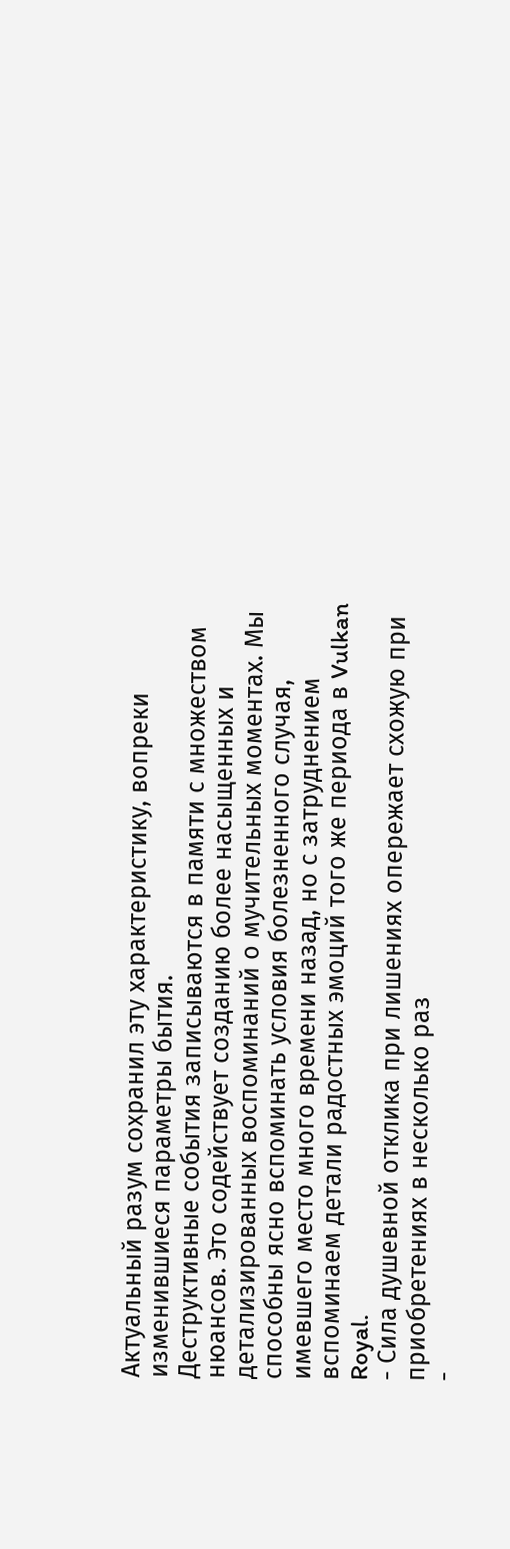Актуальный разум сохранил эту характеристику, вопреки изменившиеся параметры бытия.
Деструктивные события записываются в памяти с множеством нюансов. Это содействует созданию более насыщенных и детализированных воспоминаний о мучительных моментах. Мы способны ясно вспоминать условия болезненного случая, имевшего место много времени назад, но с затруднением вспоминаем детали радостных эмоций того же периода в Vulkan Royal.
- Сила душевной отклика при лишениях опережает схожую при приобретениях в несколько раз
-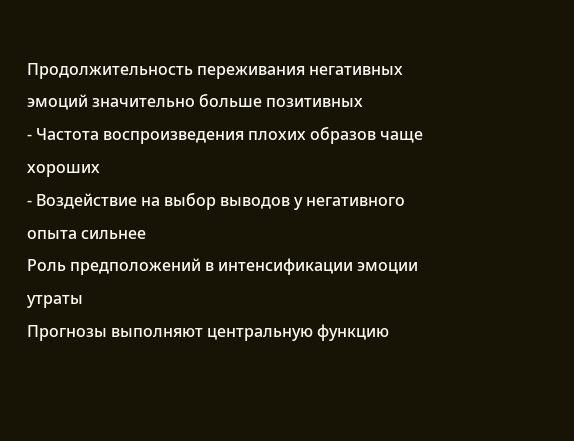Продолжительность переживания негативных эмоций значительно больше позитивных
- Частота воспроизведения плохих образов чаще хороших
- Воздействие на выбор выводов у негативного опыта сильнее
Роль предположений в интенсификации эмоции утраты
Прогнозы выполняют центральную функцию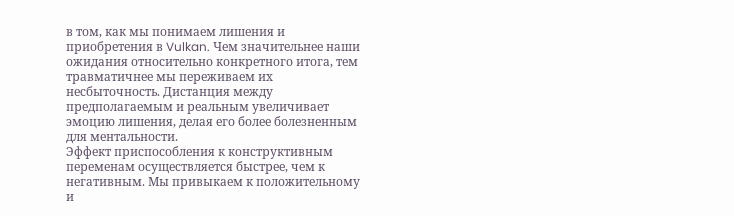в том, как мы понимаем лишения и приобретения в Vulkan. Чем значительнее наши ожидания относительно конкретного итога, тем травматичнее мы переживаем их несбыточность. Дистанция между предполагаемым и реальным увеличивает эмоцию лишения, делая его более болезненным для ментальности.
Эффект приспособления к конструктивным переменам осуществляется быстрее, чем к негативным. Мы привыкаем к положительному и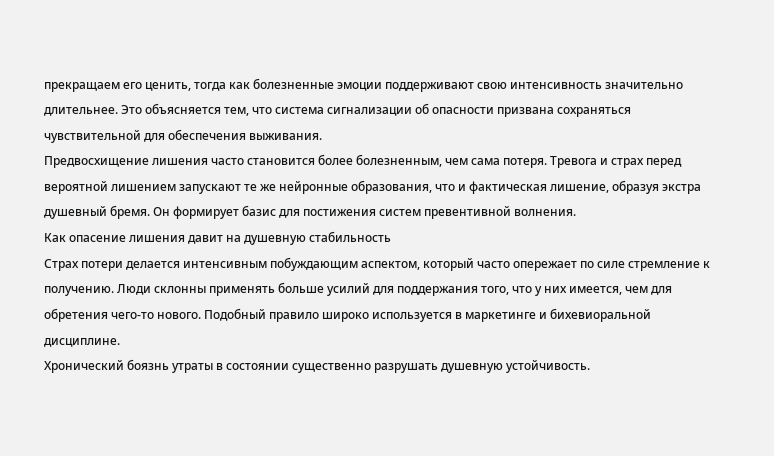прекращаем его ценить, тогда как болезненные эмоции поддерживают свою интенсивность значительно длительнее. Это объясняется тем, что система сигнализации об опасности призвана сохраняться чувствительной для обеспечения выживания.
Предвосхищение лишения часто становится более болезненным, чем сама потеря. Тревога и страх перед вероятной лишением запускают те же нейронные образования, что и фактическая лишение, образуя экстра душевный бремя. Он формирует базис для постижения систем превентивной волнения.
Как опасение лишения давит на душевную стабильность
Страх потери делается интенсивным побуждающим аспектом, который часто опережает по силе стремление к получению. Люди склонны применять больше усилий для поддержания того, что у них имеется, чем для обретения чего-то нового. Подобный правило широко используется в маркетинге и бихевиоральной дисциплине.
Хронический боязнь утраты в состоянии существенно разрушать душевную устойчивость.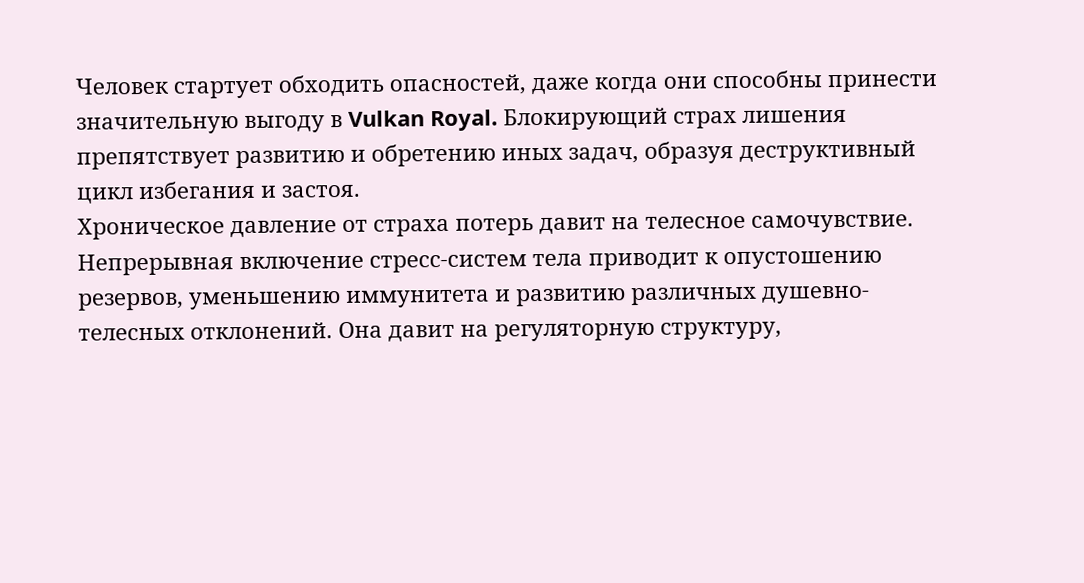Человек стартует обходить опасностей, даже когда они способны принести значительную выгоду в Vulkan Royal. Блокирующий страх лишения препятствует развитию и обретению иных задач, образуя деструктивный цикл избегания и застоя.
Хроническое давление от страха потерь давит на телесное самочувствие. Непрерывная включение стресс-систем тела приводит к опустошению резервов, уменьшению иммунитета и развитию различных душевно-телесных отклонений. Она давит на регуляторную структуру,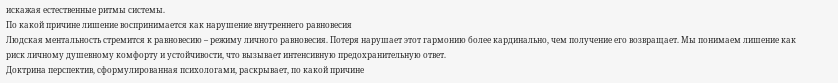искажая естественные ритмы системы.
По какой причине лишение воспринимается как нарушение внутреннего равновесия
Людская ментальность стремится к равновесию – режиму личного равновесия. Потеря нарушает этот гармонию более кардинально, чем получение его возвращает. Мы понимаем лишение как риск личному душевному комфорту и устойчивости, что вызывает интенсивную предохранительную ответ.
Доктрина перспектив, сформулированная психологами, раскрывает, по какой причине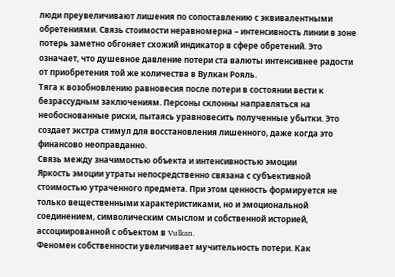люди преувеличивают лишения по сопоставлению с эквивалентными обретениями. Связь стоимости неравномерна – интенсивность линии в зоне потерь заметно обгоняет схожий индикатор в сфере обретений. Это означает, что душевное давление потери ста валюты интенсивнее радости от приобретения той же количества в Вулкан Рояль.
Тяга к возобновлению равновесия после потери в состоянии вести к безрассудным заключениям. Персоны склонны направляться на необоснованные риски, пытаясь уравновесить полученные убытки. Это создает экстра стимул для восстановления лишенного, даже когда это финансово неоправданно.
Связь между значимостью объекта и интенсивностью эмоции
Яркость эмоции утраты непосредственно связана с субъективной стоимостью утраченного предмета. При этом ценность формируется не только вещественными характеристиками, но и эмоциональной соединением, символическим смыслом и собственной историей, ассоциированной с объектом в Vulkan.
Феномен собственности увеличивает мучительность потери. Как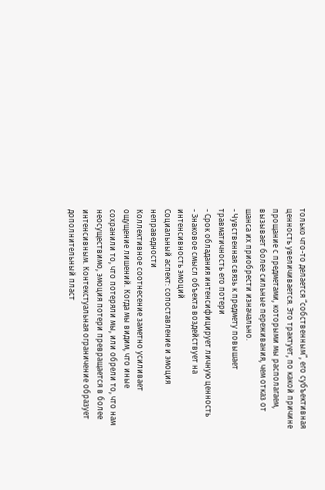только что-то делается “собственным”, его субъективная ценность увеличивается. Это трактует, по какой причине прощание с предметами, которыми мы располагаем, вызывает более сильные переживания, чем отказ от шанса их приобрести изначально.
- Чувственная связь к предмету повышает травматичность его потери
- Срок обладания интенсифицирует личную ценность
- Знаковое смысл объекта воздействует на интенсивность эмоций
Социальный аспект: сопоставление и эмоция неправедности
Коллективное соотнесение заметно усиливает ощущение лишений. Когда мы видим, что иные сохранили то, что потеряли мы, или обрели то, что нам неосуществимо, эмоция потери превращается в более интенсивным. Контекстуальная ограничение образует дополнительный пласт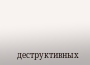деструктивных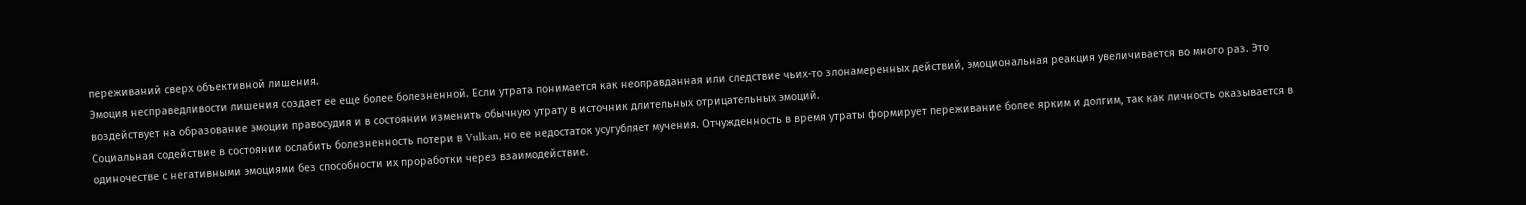переживаний сверх объективной лишения.
Эмоция несправедливости лишения создает ее еще более болезненной. Если утрата понимается как неоправданная или следствие чьих-то злонамеренных действий, эмоциональная реакция увеличивается во много раз. Это воздействует на образование эмоции правосудия и в состоянии изменить обычную утрату в источник длительных отрицательных эмоций.
Социальная содействие в состоянии ослабить болезненность потери в Vulkan, но ее недостаток усугубляет мучения. Отчужденность в время утраты формирует переживание более ярким и долгим, так как личность оказывается в одиночестве с негативными эмоциями без способности их проработки через взаимодействие.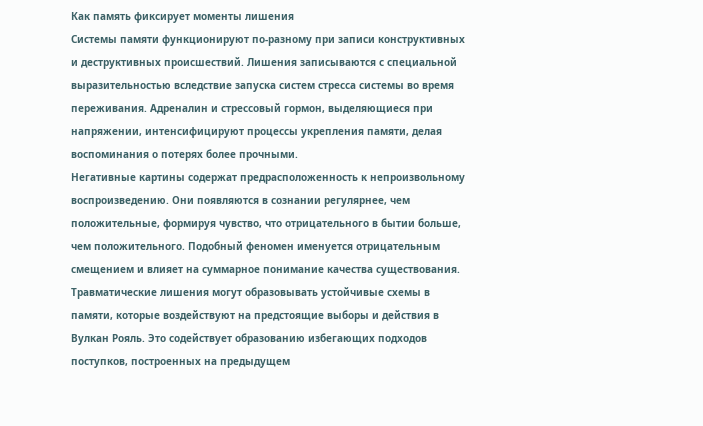Как память фиксирует моменты лишения
Системы памяти функционируют по-разному при записи конструктивных и деструктивных происшествий. Лишения записываются с специальной выразительностью вследствие запуска систем стресса системы во время переживания. Адреналин и стрессовый гормон, выделяющиеся при напряжении, интенсифицируют процессы укрепления памяти, делая воспоминания о потерях более прочными.
Негативные картины содержат предрасположенность к непроизвольному воспроизведению. Они появляются в сознании регулярнее, чем положительные, формируя чувство, что отрицательного в бытии больше, чем положительного. Подобный феномен именуется отрицательным смещением и влияет на суммарное понимание качества существования.
Травматические лишения могут образовывать устойчивые схемы в памяти, которые воздействуют на предстоящие выборы и действия в Вулкан Рояль. Это содействует образованию избегающих подходов поступков, построенных на предыдущем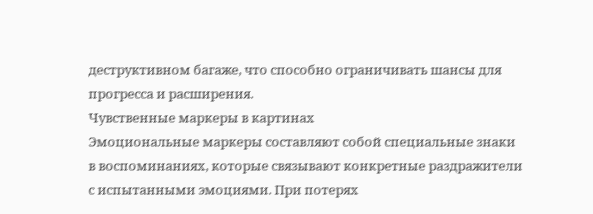деструктивном багаже, что способно ограничивать шансы для прогресса и расширения.
Чувственные маркеры в картинах
Эмоциональные маркеры составляют собой специальные знаки в воспоминаниях, которые связывают конкретные раздражители с испытанными эмоциями. При потерях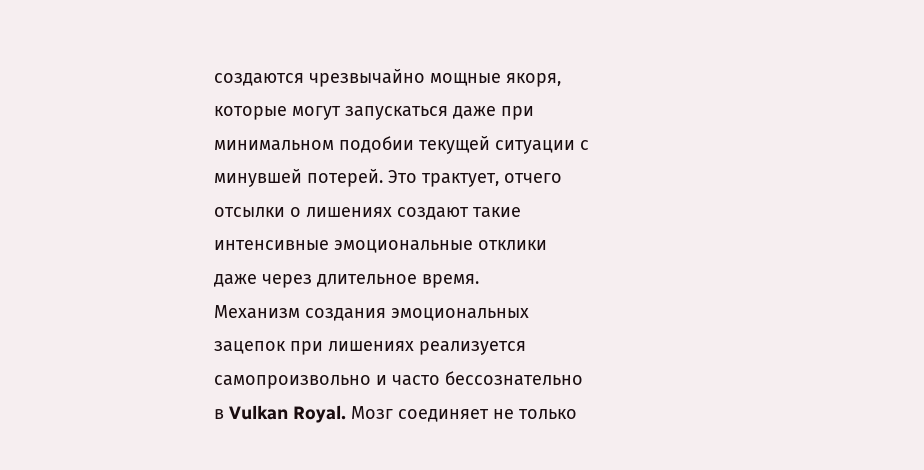создаются чрезвычайно мощные якоря, которые могут запускаться даже при минимальном подобии текущей ситуации с минувшей потерей. Это трактует, отчего отсылки о лишениях создают такие интенсивные эмоциональные отклики даже через длительное время.
Механизм создания эмоциональных зацепок при лишениях реализуется самопроизвольно и часто бессознательно в Vulkan Royal. Мозг соединяет не только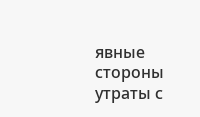явные стороны утраты с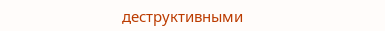деструктивными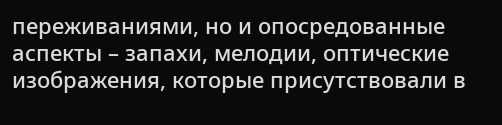переживаниями, но и опосредованные аспекты – запахи, мелодии, оптические изображения, которые присутствовали в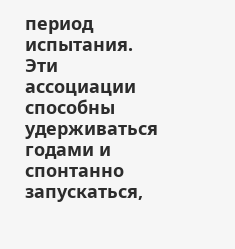период испытания. Эти ассоциации способны удерживаться годами и спонтанно запускаться,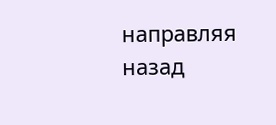направляя назад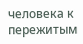человека к пережитым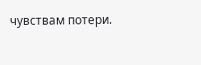чувствам потери.